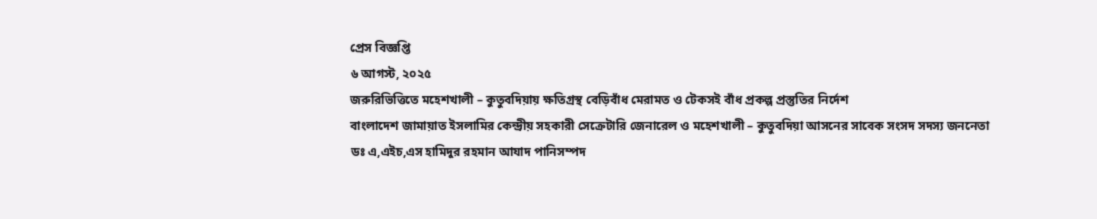প্রেস বিজ্ঞপ্তি
৬ আগস্ট, ২০২৫
জরুরিভিত্তিতে মহেশখালী – কুতুবদিয়ায় ক্ষতিগ্রস্থ বেড়িবাঁধ মেরামত ও টেকসই বাঁধ প্রকল্প প্রস্তুতির নির্দেশ
বাংলাদেশ জামায়াত ইসলামির কেন্দ্রীয় সহকারী সেক্রেটারি জেনারেল ও মহেশখালী – কুতুবদিয়া আসনের সাবেক সংসদ সদস্য জননেতা ডঃ এ,এইচ,এস হামিদুর রহমান আযাদ পানিসম্পদ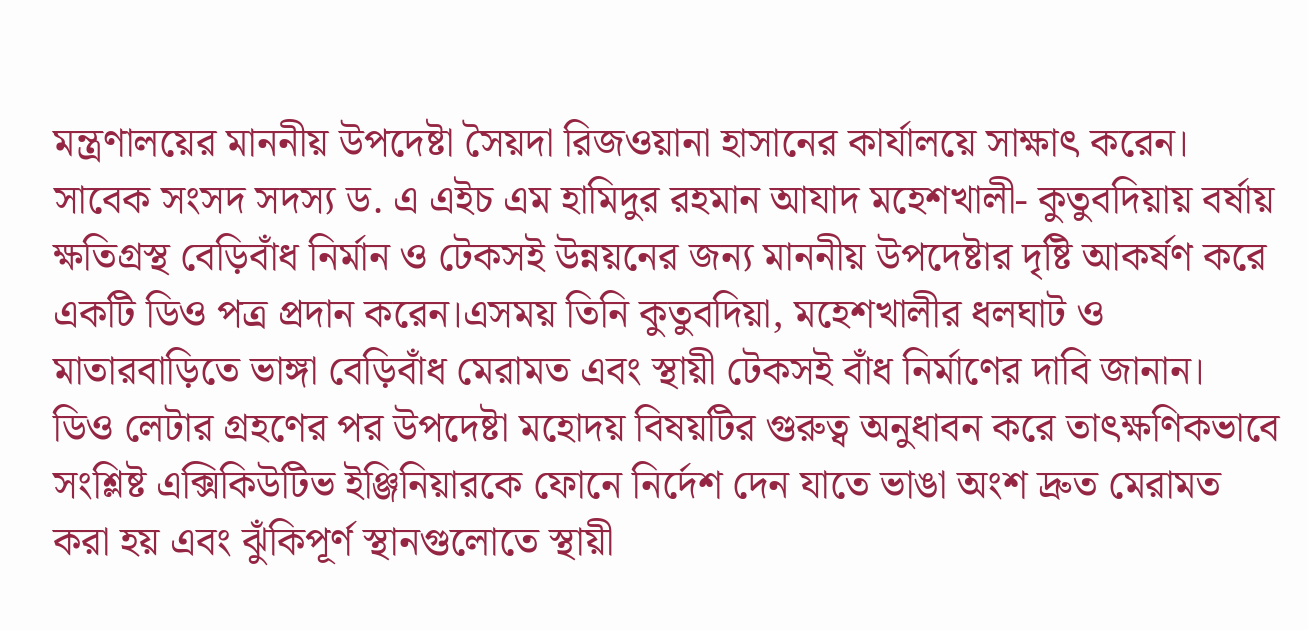মন্ত্রণালয়ের মাননীয় উপদেষ্টা সৈয়দা রিজওয়ানা হাসানের কার্যালয়ে সাক্ষাৎ করেন। সাবেক সংসদ সদস্য ড. এ এইচ এম হামিদুর রহমান আযাদ মহেশখালী- কুতুবদিয়ায় বর্ষায় ক্ষতিগ্রস্থ বেড়িবাঁধ নির্মান ও টেকসই উন্নয়নের জন্য মাননীয় উপদেষ্টার দৃষ্টি আকর্ষণ করে একটি ডিও পত্র প্রদান করেন।এসময় তিনি কুতুবদিয়া, মহেশখালীর ধলঘাট ও মাতারবাড়িতে ভাঙ্গা বেড়িবাঁধ মেরামত এবং স্থায়ী টেকসই বাঁধ নির্মাণের দাবি জানান।
ডিও লেটার গ্রহণের পর উপদেষ্টা মহোদয় বিষয়টির গুরুত্ব অনুধাবন করে তাৎক্ষণিকভাবে সংশ্লিষ্ট এক্সিকিউটিভ ইঞ্জিনিয়ারকে ফোনে নির্দেশ দেন যাতে ভাঙা অংশ দ্রুত মেরামত করা হয় এবং ঝুঁকিপূর্ণ স্থানগুলোতে স্থায়ী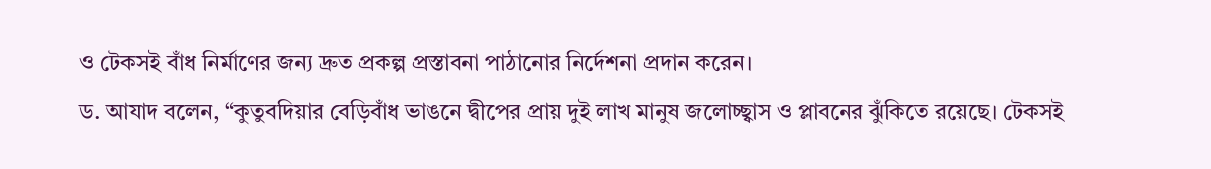ও টেকসই বাঁধ নির্মাণের জন্য দ্রুত প্রকল্প প্রস্তাবনা পাঠানোর নির্দেশনা প্রদান করেন।
ড. আযাদ বলেন, “কুতুবদিয়ার বেড়িবাঁধ ভাঙনে দ্বীপের প্রায় দুই লাখ মানুষ জলোচ্ছ্বাস ও প্লাবনের ঝুঁকিতে রয়েছে। টেকসই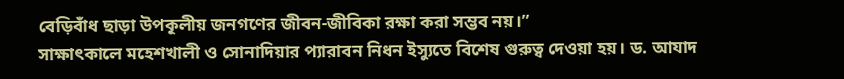বেড়িবাঁধ ছাড়া উপকূলীয় জনগণের জীবন-জীবিকা রক্ষা করা সম্ভব নয়।”
সাক্ষাৎকালে মহেশখালী ও সোনাদিয়ার প্যারাবন নিধন ইস্যুতে বিশেষ গুরুত্ব দেওয়া হয়। ড. আযাদ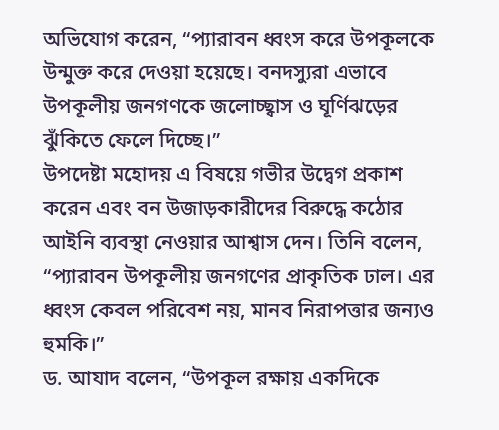অভিযোগ করেন, “প্যারাবন ধ্বংস করে উপকূলকে উন্মুক্ত করে দেওয়া হয়েছে। বনদস্যুরা এভাবে উপকূলীয় জনগণকে জলোচ্ছ্বাস ও ঘূর্ণিঝড়ের ঝুঁকিতে ফেলে দিচ্ছে।”
উপদেষ্টা মহোদয় এ বিষয়ে গভীর উদ্বেগ প্রকাশ করেন এবং বন উজাড়কারীদের বিরুদ্ধে কঠোর আইনি ব্যবস্থা নেওয়ার আশ্বাস দেন। তিনি বলেন, “প্যারাবন উপকূলীয় জনগণের প্রাকৃতিক ঢাল। এর ধ্বংস কেবল পরিবেশ নয়, মানব নিরাপত্তার জন্যও হুমকি।”
ড. আযাদ বলেন, “উপকূল রক্ষায় একদিকে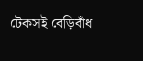টেকসই বেড়িবাঁধ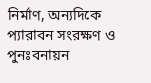নির্মাণ, অন্যদিকে প্যারাবন সংরক্ষণ ও পুনঃবনায়ন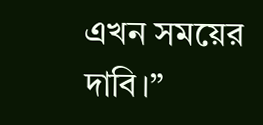এখন সময়ের দাবি।”